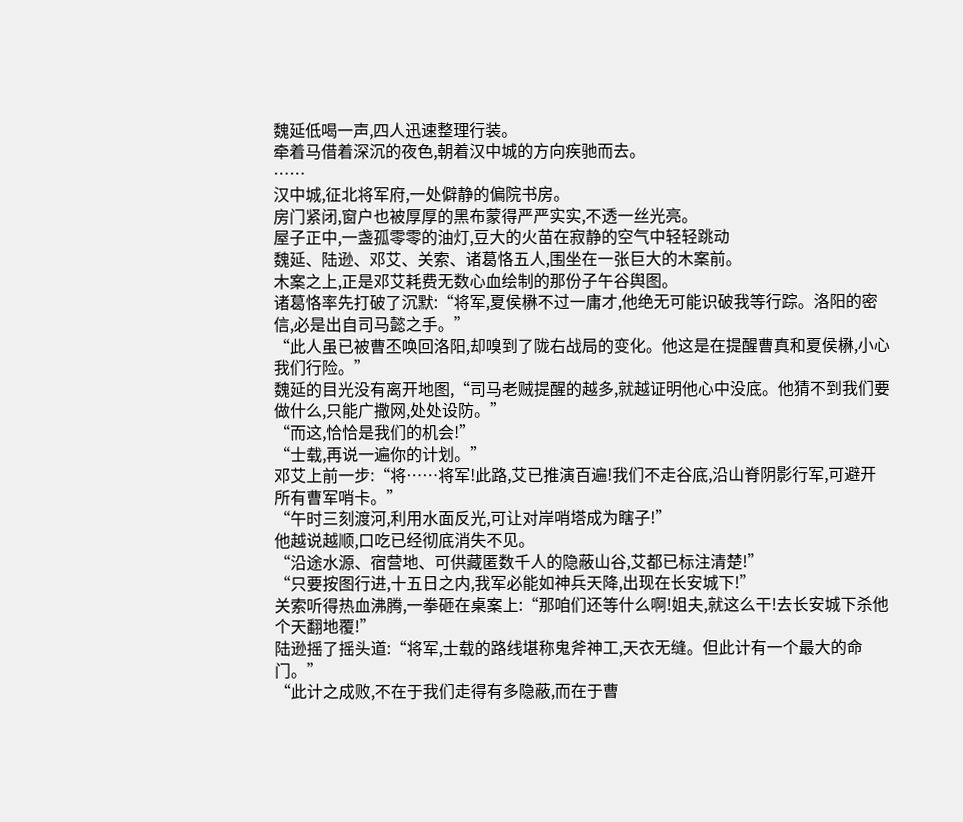魏延低喝一声,四人迅速整理行装。
牵着马借着深沉的夜色,朝着汉中城的方向疾驰而去。
……
汉中城,征北将军府,一处僻静的偏院书房。
房门紧闭,窗户也被厚厚的黑布蒙得严严实实,不透一丝光亮。
屋子正中,一盏孤零零的油灯,豆大的火苗在寂静的空气中轻轻跳动
魏延、陆逊、邓艾、关索、诸葛恪五人,围坐在一张巨大的木案前。
木案之上,正是邓艾耗费无数心血绘制的那份子午谷舆图。
诸葛恪率先打破了沉默:“将军,夏侯楙不过一庸才,他绝无可能识破我等行踪。洛阳的密信,必是出自司马懿之手。”
“此人虽已被曹丕唤回洛阳,却嗅到了陇右战局的变化。他这是在提醒曹真和夏侯楙,小心我们行险。”
魏延的目光没有离开地图,“司马老贼提醒的越多,就越证明他心中没底。他猜不到我们要做什么,只能广撒网,处处设防。”
“而这,恰恰是我们的机会!”
“士载,再说一遍你的计划。”
邓艾上前一步:“将……将军!此路,艾已推演百遍!我们不走谷底,沿山脊阴影行军,可避开所有曹军哨卡。”
“午时三刻渡河,利用水面反光,可让对岸哨塔成为瞎子!”
他越说越顺,口吃已经彻底消失不见。
“沿途水源、宿营地、可供藏匿数千人的隐蔽山谷,艾都已标注清楚!”
“只要按图行进,十五日之内,我军必能如神兵天降,出现在长安城下!”
关索听得热血沸腾,一拳砸在桌案上:“那咱们还等什么啊!姐夫,就这么干!去长安城下杀他个天翻地覆!”
陆逊摇了摇头道:“将军,士载的路线堪称鬼斧神工,天衣无缝。但此计有一个最大的命门。”
“此计之成败,不在于我们走得有多隐蔽,而在于曹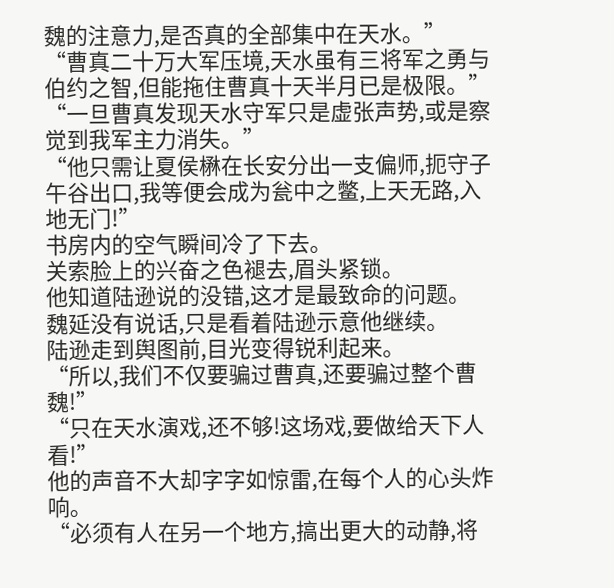魏的注意力,是否真的全部集中在天水。”
“曹真二十万大军压境,天水虽有三将军之勇与伯约之智,但能拖住曹真十天半月已是极限。”
“一旦曹真发现天水守军只是虚张声势,或是察觉到我军主力消失。”
“他只需让夏侯楙在长安分出一支偏师,扼守子午谷出口,我等便会成为瓮中之鳖,上天无路,入地无门!”
书房内的空气瞬间冷了下去。
关索脸上的兴奋之色褪去,眉头紧锁。
他知道陆逊说的没错,这才是最致命的问题。
魏延没有说话,只是看着陆逊示意他继续。
陆逊走到舆图前,目光变得锐利起来。
“所以,我们不仅要骗过曹真,还要骗过整个曹魏!”
“只在天水演戏,还不够!这场戏,要做给天下人看!”
他的声音不大却字字如惊雷,在每个人的心头炸响。
“必须有人在另一个地方,搞出更大的动静,将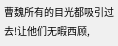曹魏所有的目光都吸引过去!让他们无暇西顾,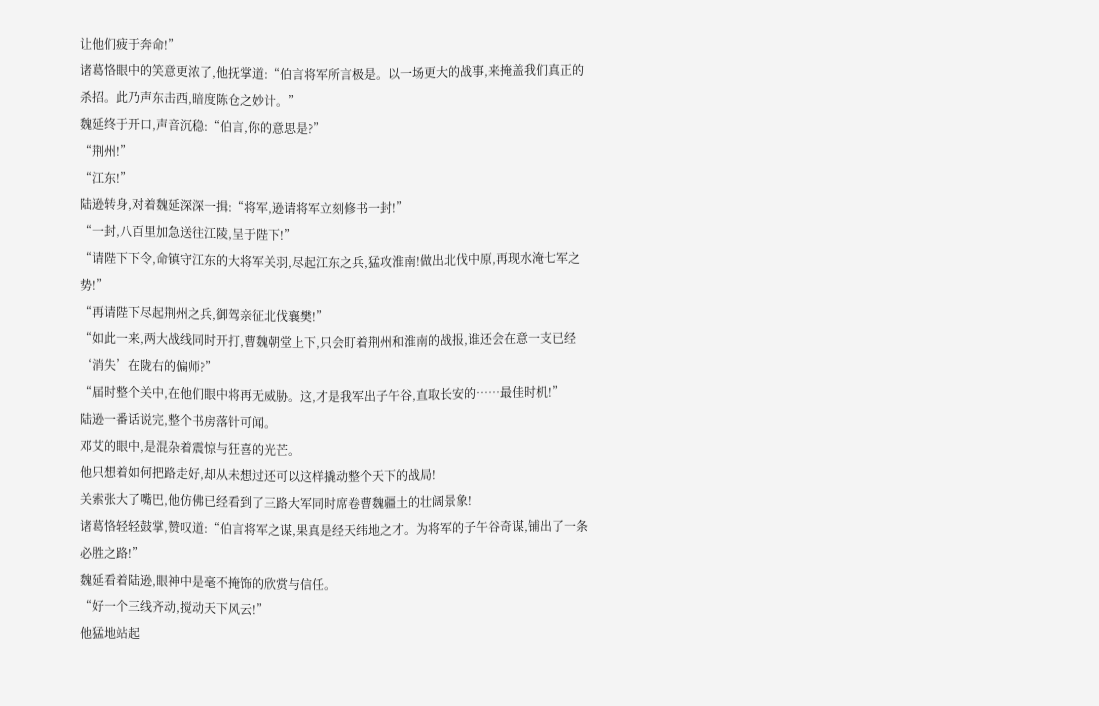让他们疲于奔命!”
诸葛恪眼中的笑意更浓了,他抚掌道:“伯言将军所言极是。以一场更大的战事,来掩盖我们真正的杀招。此乃声东击西,暗度陈仓之妙计。”
魏延终于开口,声音沉稳:“伯言,你的意思是?”
“荆州!”
“江东!”
陆逊转身,对着魏延深深一揖:“将军,逊请将军立刻修书一封!”
“一封,八百里加急送往江陵,呈于陛下!”
“请陛下下令,命镇守江东的大将军关羽,尽起江东之兵,猛攻淮南!做出北伐中原,再现水淹七军之势!”
“再请陛下尽起荆州之兵,御驾亲征北伐襄樊!”
“如此一来,两大战线同时开打,曹魏朝堂上下,只会盯着荆州和淮南的战报,谁还会在意一支已经‘消失’在陇右的偏师?”
“届时整个关中,在他们眼中将再无威胁。这,才是我军出子午谷,直取长安的……最佳时机!”
陆逊一番话说完,整个书房落针可闻。
邓艾的眼中,是混杂着震惊与狂喜的光芒。
他只想着如何把路走好,却从未想过还可以这样撬动整个天下的战局!
关索张大了嘴巴,他仿佛已经看到了三路大军同时席卷曹魏疆土的壮阔景象!
诸葛恪轻轻鼓掌,赞叹道:“伯言将军之谋,果真是经天纬地之才。为将军的子午谷奇谋,铺出了一条必胜之路!”
魏延看着陆逊,眼神中是毫不掩饰的欣赏与信任。
“好一个三线齐动,搅动天下风云!”
他猛地站起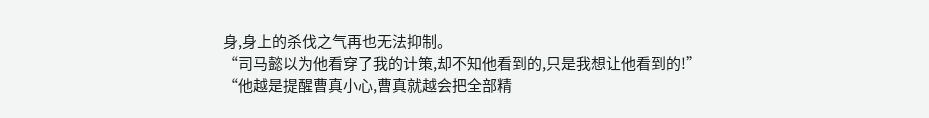身,身上的杀伐之气再也无法抑制。
“司马懿以为他看穿了我的计策,却不知他看到的,只是我想让他看到的!”
“他越是提醒曹真小心,曹真就越会把全部精